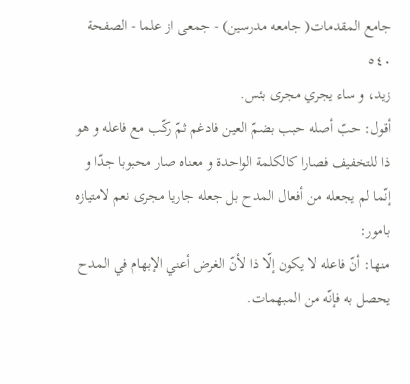جامع المقدمات( جامعه مدرسين) - جمعى از علما - الصفحة ٥٤٠
زيد، و ساء يجري مجرى بئس.
أقول: حبّ أصله حبب بضمّ العين فادغم ثمّ ركّب مع فاعله و هو ذا للتخفيف فصارا كالكلمة الواحدة و معناه صار محبوبا جدّا و إنّما لم يجعله من أفعال المدح بل جعله جاريا مجرى نعم لامتيازه بامور:
منها: أنّ فاعله لا يكون إلّا ذا لأنّ الغرض أعني الإبهام في المدح يحصل به فإنّه من المبهمات.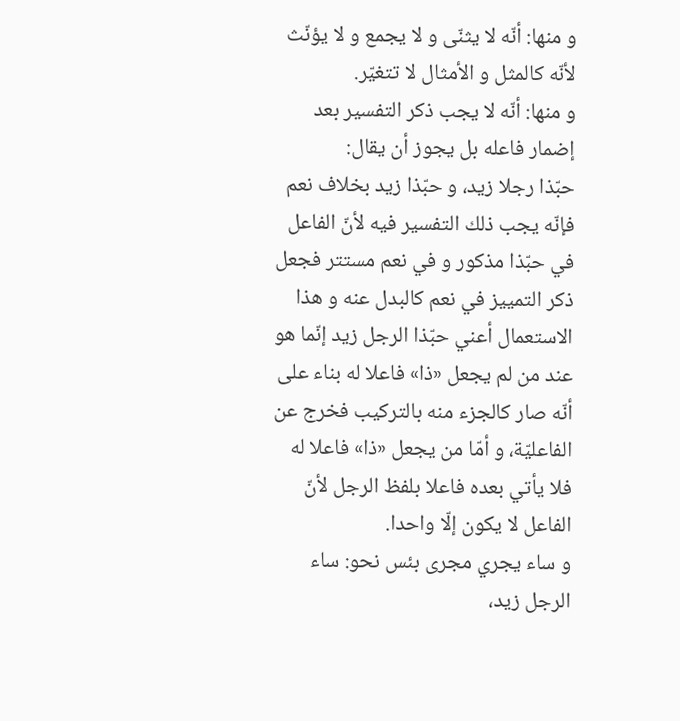و منها: أنّه لا يثنّى و لا يجمع و لا يؤنّث لأنّه كالمثل و الأمثال لا تتغيّر.
و منها: أنّه لا يجب ذكر التفسير بعد إضمار فاعله بل يجوز أن يقال:
حبّذا رجلا زيد، و حبّذا زيد بخلاف نعم فإنّه يجب ذلك التفسير فيه لأنّ الفاعل في حبّذا مذكور و في نعم مستتر فجعل ذكر التمييز في نعم كالبدل عنه و هذا الاستعمال أعني حبّذا الرجل زيد إنّما هو عند من لم يجعل «ذا» فاعلا له بناء على أنّه صار كالجزء منه بالتركيب فخرج عن الفاعليّة، و أمّا من يجعل «ذا» فاعلا له فلا يأتي بعده فاعلا بلفظ الرجل لأنّ الفاعل لا يكون إلّا واحدا.
و ساء يجري مجرى بئس نحو: ساء الرجل زيد،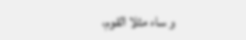و ساء مثلا القوم،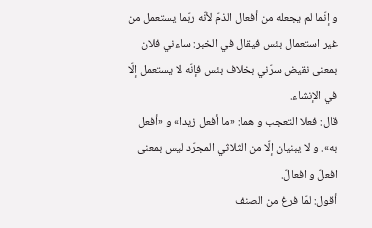و إنّما لم يجعله من أفعال الذمّ لأنّه ربّما يستعمل من غير استعمال بئس فيقال في الخبر: ساءني فلان بمعنى نقيض سرّني بخلاف بئس فإنّه لا يستعمل إلّا في الإنشاء.
قال: فعلا التعجب و هما: «ما أفعل زيدا» و «أفعل به». و لا يبنيان إلّا من الثلاثي المجرّد ليس بمعنى افعلّ و افعالّ.
أقول: لمّا فرغ من الصنف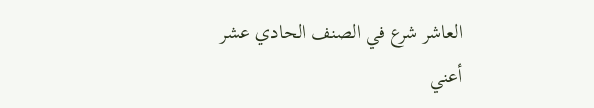العاشر شرع في الصنف الحادي عشر أعني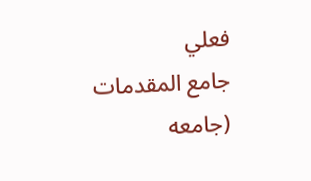فعلي
جامع المقدمات (جامعه